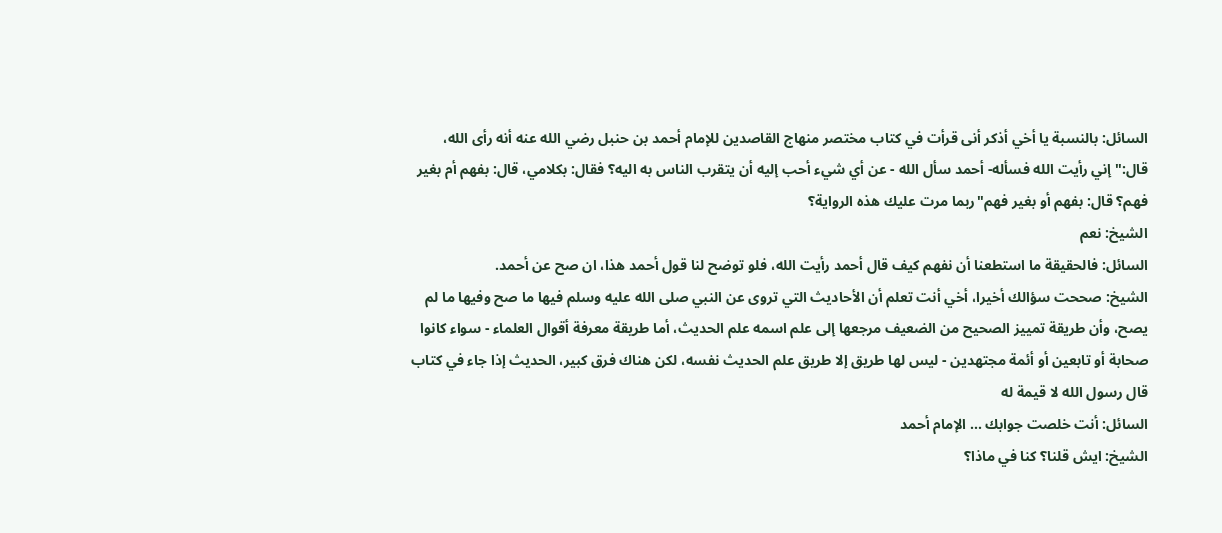السائل: بالنسبة يا أخي أذكر أنى قرأت في كتاب مختصر منهاج القاصدين للإمام أحمد بن حنبل رضي الله عنه أنه رأى الله، قال:"إني رأيت الله فسأله- أحمد سأل الله - عن أي شيء أحب إليه أن يتقرب الناس به اليه؟ فقال: بكلامي، قال: بفهم أم بغير فهم؟ قال: بفهم أو بغير فهم"ربما مرت عليك هذه الرواية؟
الشيخ: نعم
السائل: فالحقيقة ما استطعنا أن نفهم كيف قال أحمد رأيت الله، فلو توضح لنا قول أحمد هذا، ان صح عن أحمد.
الشيخ: صححت سؤالك أخيرا، أخي أنت تعلم أن الأحاديث التي تروى عن النبي صلى الله عليه وسلم فيها ما صح وفيها ما لم يصح، وأن طريقة تمييز الصحيح من الضعيف مرجعها إلى علم اسمه علم الحديث، أما طريقة معرفة أقوال العلماء - سواء كانوا صحابة أو تابعين أو أئمة مجتهدين - ليس لها طريق إلا طريق علم الحديث نفسه، لكن هناك فرق كبير، الحديث إذا جاء في كتاب قال رسول الله لا قيمة له
السائل: أنت خلصت جوابك ... الإمام أحمد
الشيخ: ايش قلنا؟ كنا في ماذا؟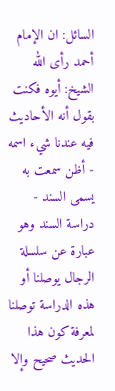السائل: ان الإمام أحمد رأى الله
الشيخ: أيوه فكنت بقول أنه الأحاديث فيه عندنا شيء اسمه - أظن سمعت به يسمى السند - دراسة السند وهو عبارة عن سلسلة الرجال يوصلنا أو هذه الدراسة توصلنا لمعرفة كون هذا الحديث صحيح وإلا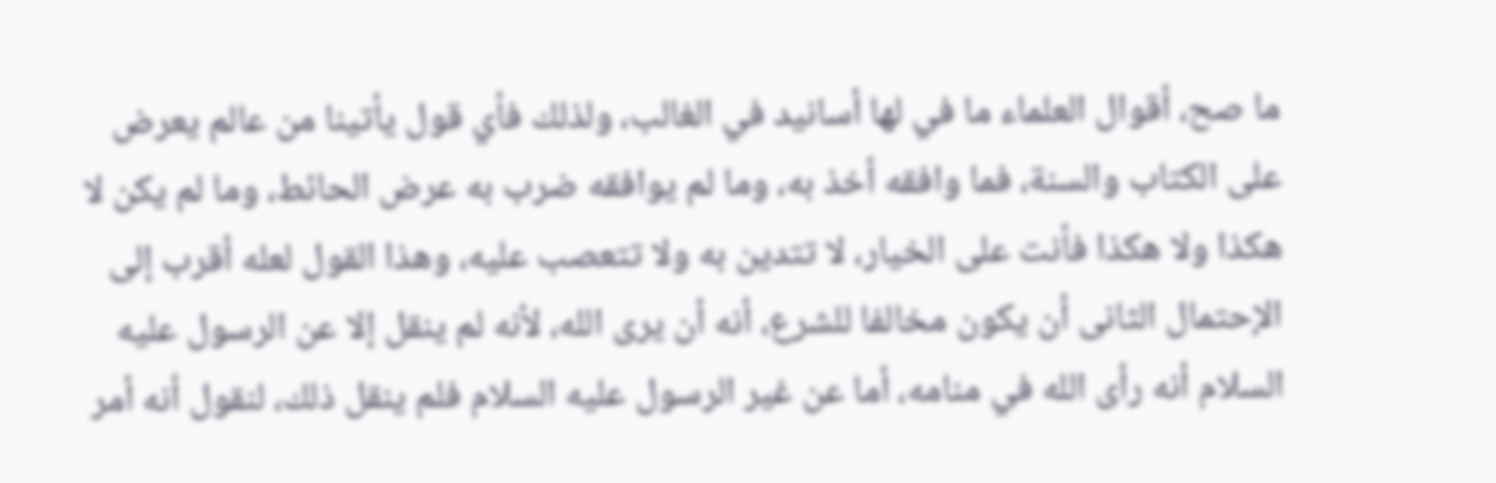ما صح، أقوال العلماء ما في لها أسانيد في الغالب، ولذلك فأي قول يأتينا من عالم يعرض على الكتاب والسنة، فما وافقه أخذ به، وما لم يوافقه ضرب به عرض الحائط، وما لم يكن لا هكذا ولا هكذا فأنت على الخيار، لا تتدين به ولا تتعصب عليه، وهذا القول لعله أقرب إلى الإحتمال الثانى أن يكون مخالفا للشرع، أنه أن يرى الله، لأنه لم ينقل إلا عن الرسول عليه السلام أنه رأى الله في منامه، أما عن غير الرسول عليه السلام فلم ينقل ذلك، لنقول أنه أمر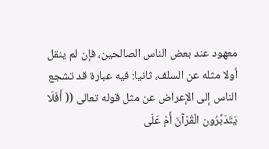معهود عند بعض الناس الصالحين، فإن لم ينقل أولا مثله عن السلف، ثانيا: فيه عبارة قد تشجع الناس إلى الإعراض عن مثل قوله تعالى (( أَفَلَا يَتَدَبَّرُون الْقُرْآنَ أَمْ عَلَى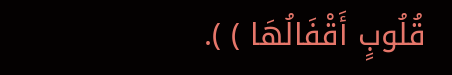قُلُوبٍ أَقْفَالُهَا ) ).